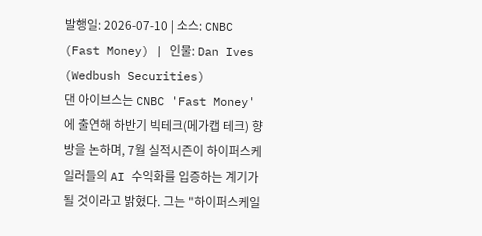발행일: 2026-07-10 | 소스: CNBC (Fast Money) | 인물: Dan Ives (Wedbush Securities)
댄 아이브스는 CNBC 'Fast Money'에 출연해 하반기 빅테크(메가캡 테크) 향방을 논하며, 7월 실적시즌이 하이퍼스케일러들의 AI 수익화를 입증하는 계기가 될 것이라고 밝혔다. 그는 "하이퍼스케일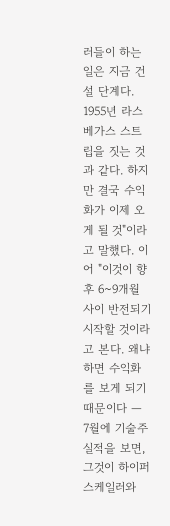러들이 하는 일은 지금 건설 단계다. 1955년 라스베가스 스트립을 짓는 것과 같다. 하지만 결국 수익화가 이제 오게 될 것"이라고 말했다. 이어 "이것이 향후 6~9개월 사이 반전되기 시작할 것이라고 본다. 왜냐하면 수익화를 보게 되기 때문이다 — 7월에 기술주 실적을 보면, 그것이 하이퍼스케일러와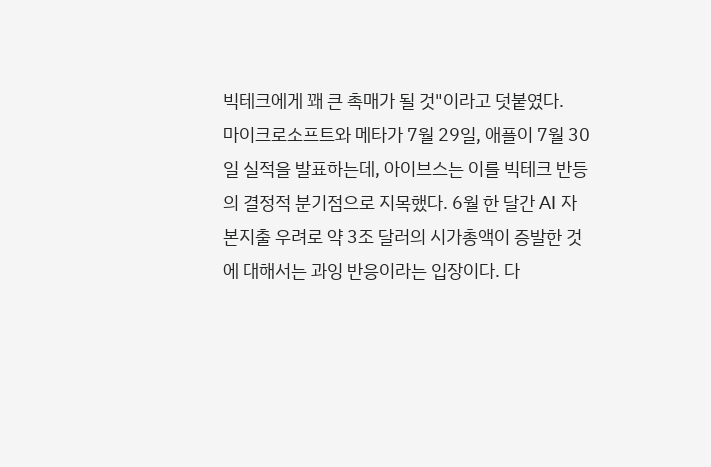빅테크에게 꽤 큰 촉매가 될 것"이라고 덧붙였다.
마이크로소프트와 메타가 7월 29일, 애플이 7월 30일 실적을 발표하는데, 아이브스는 이를 빅테크 반등의 결정적 분기점으로 지목했다. 6월 한 달간 AI 자본지출 우려로 약 3조 달러의 시가총액이 증발한 것에 대해서는 과잉 반응이라는 입장이다. 다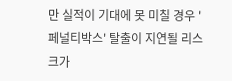만 실적이 기대에 못 미칠 경우 '페널티박스' 탈출이 지연될 리스크가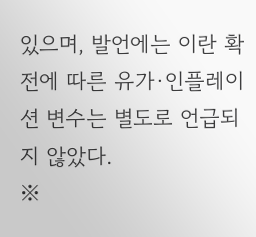있으며, 발언에는 이란 확전에 따른 유가·인플레이션 변수는 별도로 언급되지 않았다.
※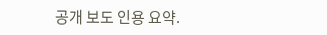공개 보도 인용 요약.